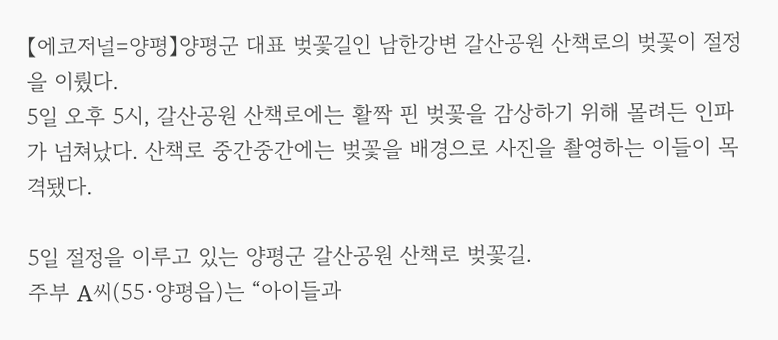【에코저널=양평】양평군 대표 벚꽃길인 남한강변 갈산공원 산책로의 벚꽃이 절정을 이뤘다.
5일 오후 5시, 갈산공원 산책로에는 활짝 핀 벚꽃을 감상하기 위해 몰려든 인파가 넘쳐났다. 산책로 중간중간에는 벚꽃을 배경으로 사진을 촬영하는 이들이 목격됐다.

5일 절정을 이루고 있는 양평군 갈산공원 산책로 벚꽃길.
주부 A씨(55·양평읍)는 “아이들과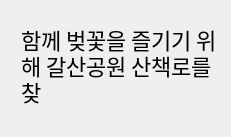함께 벚꽃을 즐기기 위해 갈산공원 산책로를 찾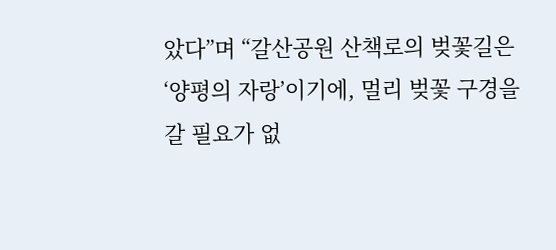았다”며 “갈산공원 산책로의 벚꽃길은 ‘양평의 자랑’이기에, 멀리 벚꽃 구경을 갈 필요가 없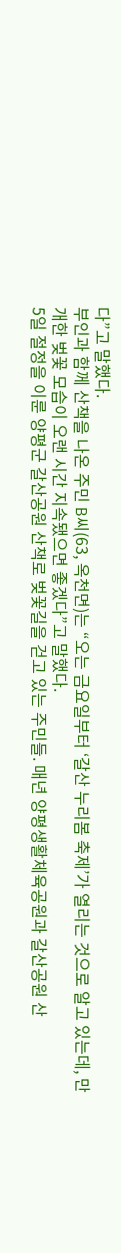다”고 말했다.
부인과 함께 산책을 나온 주민 B씨(63, 옥천면)는 “오는 금요일부터 ‘갈산 누리봄 축제’가 열리는 것으로 알고 있는데, 만개한 벚꽃 모습이 오랜 시간 지속됐으면 좋겠다”고 말했다.
5일 절정을 이룬 양평군 갈산공원 산책로 벚꽃길을 걷고 있는 주민들. 매년 양평생활체육공원과 갈산공원 산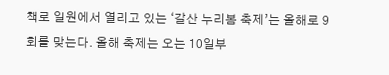책로 일원에서 열리고 있는 ‘갈산 누리봄 축제’는 올해로 9회를 맞는다. 올해 축제는 오는 10일부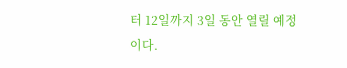터 12일까지 3일 동안 열릴 예정이다.